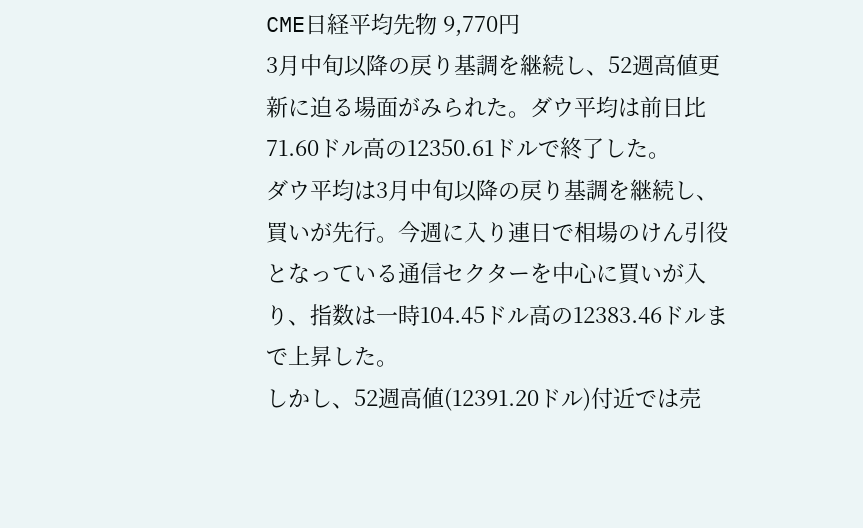CME日経平均先物 9,770円
3月中旬以降の戻り基調を継続し、52週高値更新に迫る場面がみられた。ダウ平均は前日比71.60ドル高の12350.61ドルで終了した。
ダウ平均は3月中旬以降の戻り基調を継続し、買いが先行。今週に入り連日で相場のけん引役となっている通信セクターを中心に買いが入り、指数は一時104.45ドル高の12383.46ドルまで上昇した。
しかし、52週高値(12391.20ドル)付近では売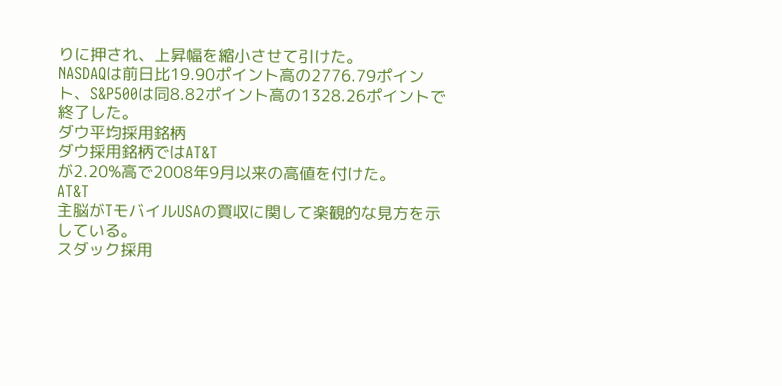りに押され、上昇幅を縮小させて引けた。
NASDAQは前日比19.90ポイント高の2776.79ポイント、S&P500は同8.82ポイント高の1328.26ポイントで終了した。
ダウ平均採用銘柄
ダウ採用銘柄ではAT&T
が2.20%高で2008年9月以来の高値を付けた。
AT&T
主脳がTモバイルUSAの買収に関して楽観的な見方を示している。
スダック採用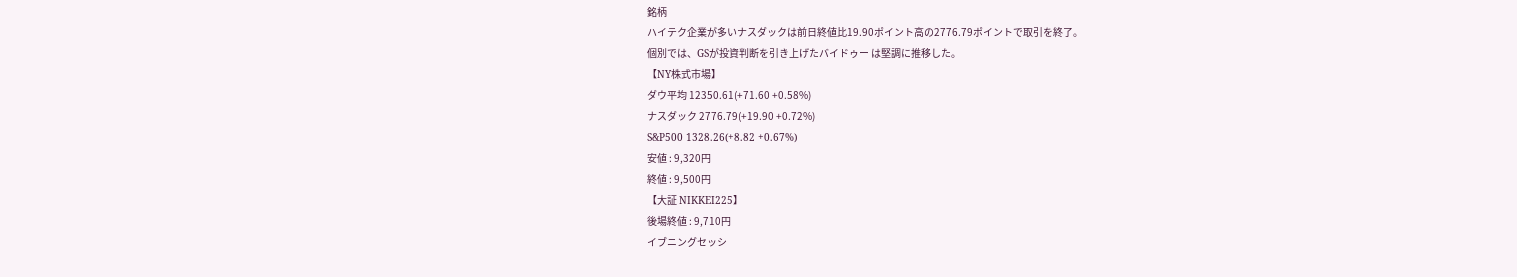銘柄
ハイテク企業が多いナスダックは前日終値比19.90ポイント高の2776.79ポイントで取引を終了。
個別では、GSが投資判断を引き上げたバイドゥー は堅調に推移した。
【NY株式市場】
ダウ平均 12350.61(+71.60 +0.58%)
ナスダック 2776.79(+19.90 +0.72%)
S&P500 1328.26(+8.82 +0.67%)
安値 : 9,320円
終値 : 9,500円
【大証 NIKKEI225】
後場終値 : 9,710円
イブニングセッシ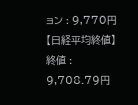ョン : 9,770円
【日経平均終値】
終値 : 9,708.79円